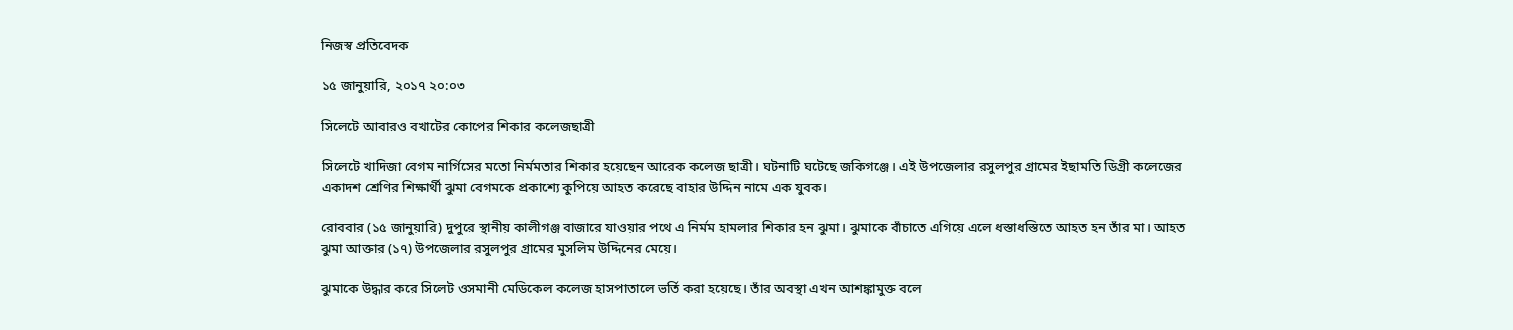নিজস্ব প্রতিবেদক

১৫ জানুয়ারি, ২০১৭ ২০:০৩

সিলেটে আবারও বখাটের কোপের শিকার কলেজছাত্রী

সিলেটে খাদিজা বেগম নার্গিসের মতো নির্মমতার শিকার হয়েছেন আরেক কলেজ ছাত্রী। ঘটনাটি ঘটেছে জকিগঞ্জে। এই উপজেলার রসুলপুর গ্রামের ইছামতি ডিগ্রী কলেজের একাদশ শ্রেণির শিক্ষার্থী ঝুমা বেগমকে প্রকাশ্যে কুপিয়ে আহত করেছে বাহার উদ্দিন নামে এক যুবক।

রোববার (১৫ জানুয়ারি) দুপুরে স্থানীয় কালীগঞ্জ বাজারে যাওয়ার পথে এ নির্মম হামলার শিকার হন ঝুমা। ঝুমাকে বাঁচাতে এগিয়ে এলে ধস্তাধস্তিতে আহত হন তাঁর মা। আহত ঝুমা আক্তার (১৭) উপজেলার রসুলপুর গ্রামের মুসলিম উদ্দিনের মেয়ে।

ঝুমাকে উদ্ধার করে সিলেট ওসমানী মেডিকেল কলেজ হাসপাতালে ভর্তি করা হয়েছে। তাঁর অবস্থা এখন আশঙ্কামুক্ত বলে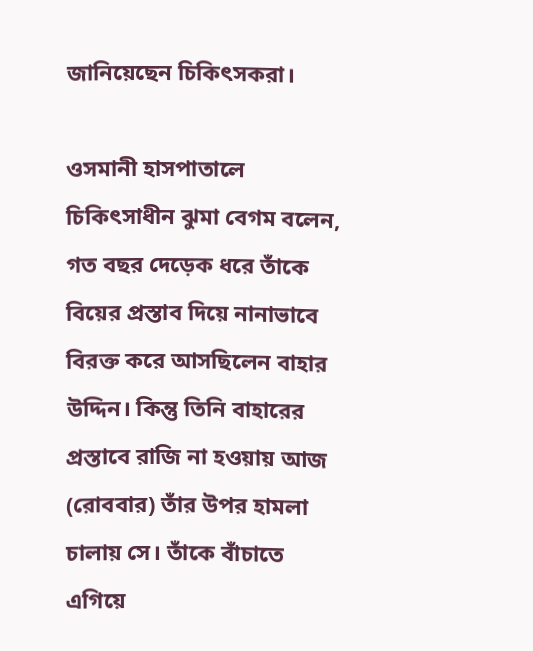জানিয়েছেন চিকিৎসকরা।

ওসমানী হাসপাতালে চিকিৎসাধীন ঝুমা বেগম বলেন, গত বছর দেড়েক ধরে তাঁকে বিয়ের প্রস্তাব দিয়ে নানাভাবে বিরক্ত করে আসছিলেন বাহার উদ্দিন। কিন্তু তিনি বাহারের প্রস্তাবে রাজি না হওয়ায় আজ (রোববার) তাঁর উপর হামলা চালায় সে। তাঁকে বাঁচাতে এগিয়ে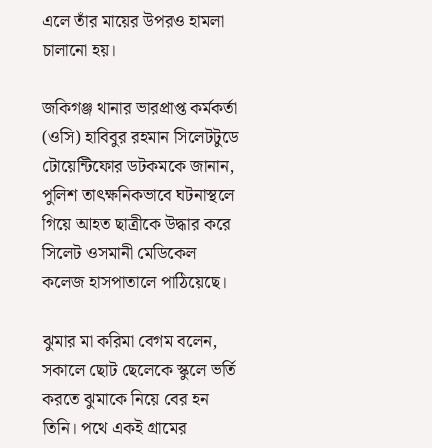এলে তাঁর মায়ের উপরও হামলা চালানো হয়।

জকিগঞ্জ থানার ভারপ্রাপ্ত কর্মকর্তা (ওসি) হাবিবুর রহমান সিলেটটুডে টোয়েন্টিফোর ডটকমকে জানান, পুলিশ তাৎক্ষনিকভাবে ঘটনাস্থলে গিয়ে আহত ছাত্রীকে উদ্ধার করে সিলেট ওসমানী মেডিকেল কলেজ হাসপাতালে পাঠিয়েছে।

ঝুমার মা করিমা বেগম বলেন, সকালে ছোট ছেলেকে স্কুলে ভর্তি করতে ঝুমাকে নিয়ে বের হন তিনি। পথে একই গ্রামের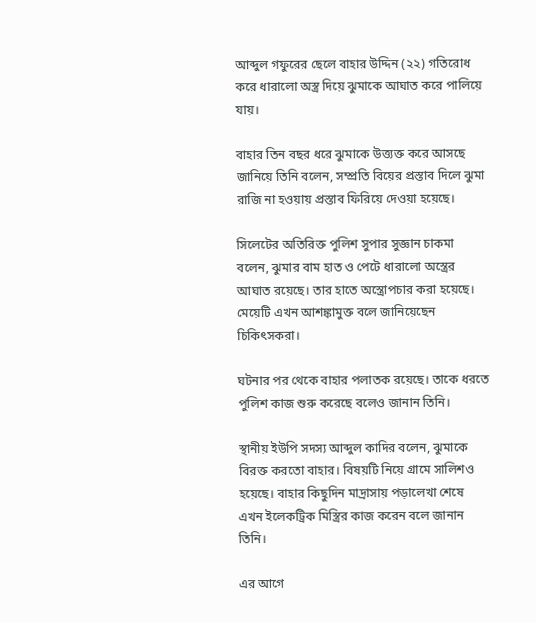আব্দুল গফুরের ছেলে বাহার উদ্দিন (২২) গতিরোধ করে ধারালো অস্ত্র দিয়ে ঝুমাকে আঘাত করে পালিয়ে যায়।

বাহার তিন বছর ধরে ঝুমাকে উত্ত্যক্ত করে আসছে জানিয়ে তিনি বলেন, সম্প্রতি বিয়ের প্রস্তাব দিলে ঝুমা রাজি না হওয়ায় প্রস্তাব ফিরিয়ে দেওয়া হয়েছে।

সিলেটের অতিরিক্ত পুলিশ সুপার সুজ্ঞান চাকমা বলেন, ঝুমার বাম হাত ও পেটে ধারালো অস্ত্রের আঘাত রয়েছে। তার হাতে অস্ত্রোপচার করা হয়েছে। মেয়েটি এখন আশঙ্কামুক্ত বলে জানিয়েছেন চিকিৎসকরা।

ঘটনার পর থেকে বাহার পলাতক রয়েছে। তাকে ধরতে পুলিশ কাজ শুরু করেছে বলেও জানান তিনি।

স্থানীয় ইউপি সদস্য আব্দুল কাদির বলেন, ঝুমাকে বিরক্ত করতো বাহার। বিষয়টি নিয়ে গ্রামে সালিশও হয়েছে। বাহার কিছুদিন মাদ্রাসায় পড়ালেখা শেষে এখন ইলেকট্রিক মিস্ত্রির কাজ করেন বলে জানান তিনি।

এর আগে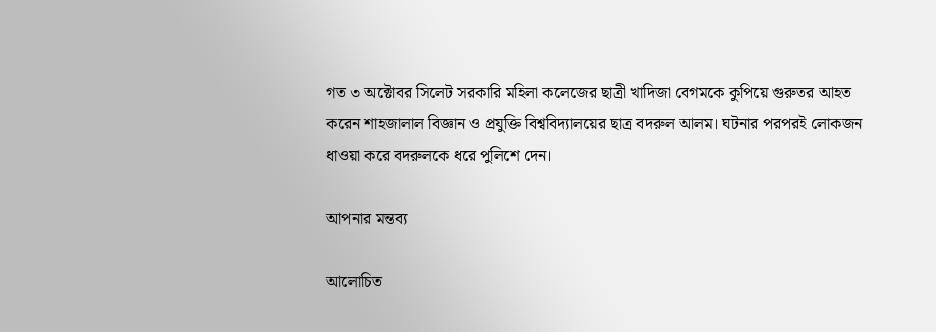গত ৩ অক্টোবর সিলেট সরকারি মহিলা কলেজের ছাত্রী খাদিজা বেগমকে কুপিয়ে গুরুতর আহত করেন শাহজালাল বিজ্ঞান ও প্রযুক্তি বিশ্ববিদ্যালয়ের ছাত্র বদরুল আলম। ঘটনার পরপরই লোকজন ধাওয়া করে বদরুলকে ধরে পুলিশে দেন।

আপনার মন্তব্য

আলোচিত